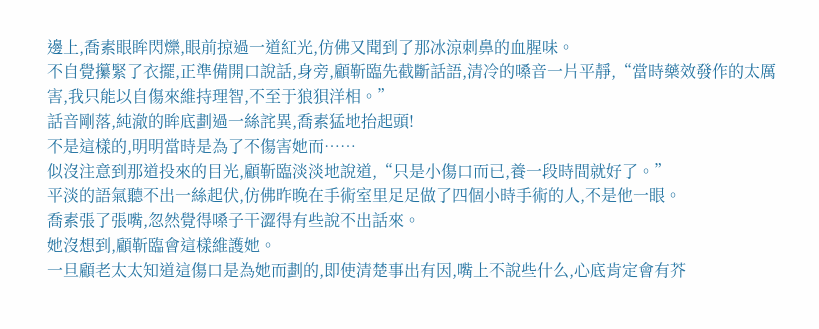邊上,喬素眼眸閃爍,眼前掠過一道紅光,仿佛又聞到了那冰涼刺鼻的血腥味。
不自覺攥緊了衣擺,正準備開口說話,身旁,顧靳臨先截斷話語,清冷的嗓音一片平靜,“當時藥效發作的太厲害,我只能以自傷來維持理智,不至于狼狽洋相。”
話音剛落,純澈的眸底劃過一絲詫異,喬素猛地抬起頭!
不是這樣的,明明當時是為了不傷害她而……
似沒注意到那道投來的目光,顧靳臨淡淡地說道,“只是小傷口而已,養一段時間就好了。”
平淡的語氣聽不出一絲起伏,仿佛昨晚在手術室里足足做了四個小時手術的人,不是他一眼。
喬素張了張嘴,忽然覺得嗓子干澀得有些說不出話來。
她沒想到,顧靳臨會這樣維護她。
一旦顧老太太知道這傷口是為她而劃的,即使清楚事出有因,嘴上不說些什么,心底肯定會有芥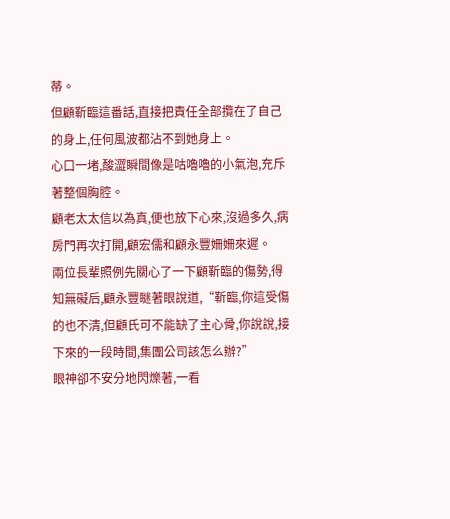蒂。
但顧靳臨這番話,直接把責任全部攬在了自己的身上,任何風波都沾不到她身上。
心口一堵,酸澀瞬間像是咕嚕嚕的小氣泡,充斥著整個胸腔。
顧老太太信以為真,便也放下心來,沒過多久,病房門再次打開,顧宏儒和顧永豐姍姍來遲。
兩位長輩照例先關心了一下顧靳臨的傷勢,得知無礙后,顧永豐瞇著眼說道,“靳臨,你這受傷的也不清,但顧氏可不能缺了主心骨,你說說,接下來的一段時間,集團公司該怎么辦?”
眼神卻不安分地閃爍著,一看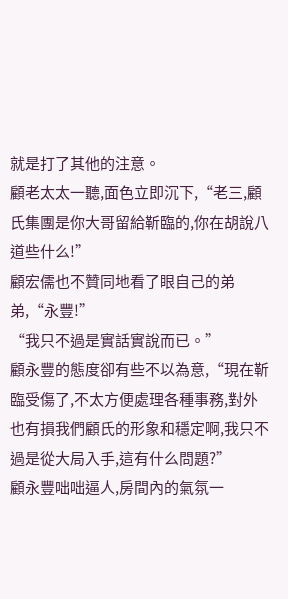就是打了其他的注意。
顧老太太一聽,面色立即沉下,“老三,顧氏集團是你大哥留給靳臨的,你在胡說八道些什么!”
顧宏儒也不贊同地看了眼自己的弟弟,“永豐!”
“我只不過是實話實說而已。”
顧永豐的態度卻有些不以為意,“現在靳臨受傷了,不太方便處理各種事務,對外也有損我們顧氏的形象和穩定啊,我只不過是從大局入手,這有什么問題?”
顧永豐咄咄逼人,房間內的氣氛一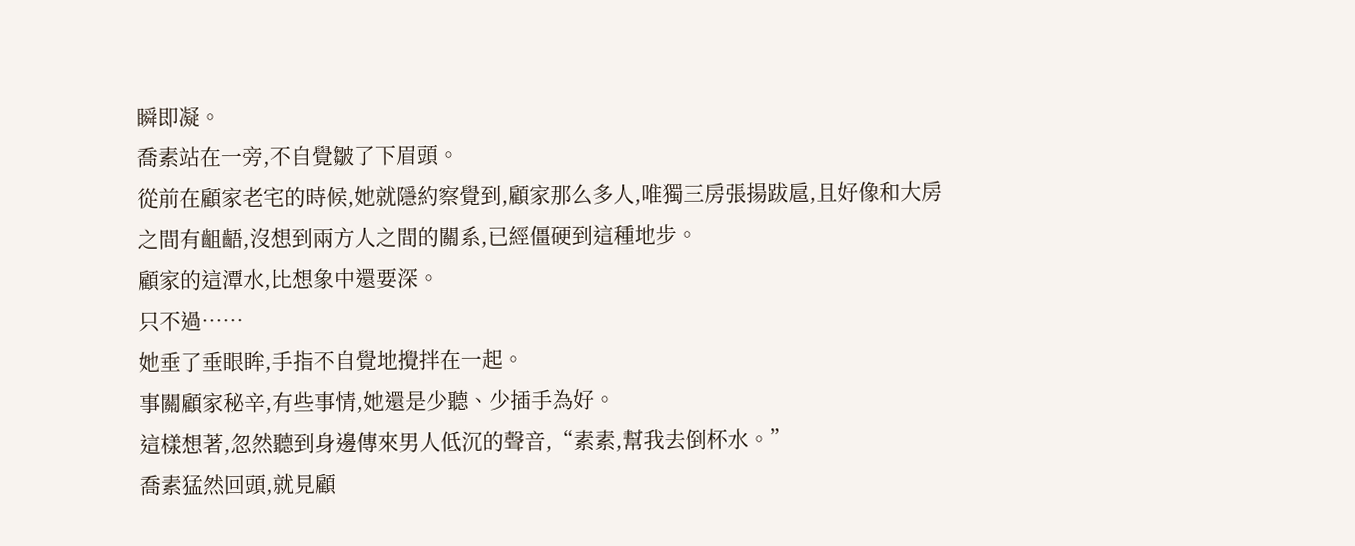瞬即凝。
喬素站在一旁,不自覺皺了下眉頭。
從前在顧家老宅的時候,她就隱約察覺到,顧家那么多人,唯獨三房張揚跋扈,且好像和大房之間有齟齬,沒想到兩方人之間的關系,已經僵硬到這種地步。
顧家的這潭水,比想象中還要深。
只不過……
她垂了垂眼眸,手指不自覺地攪拌在一起。
事關顧家秘辛,有些事情,她還是少聽、少插手為好。
這樣想著,忽然聽到身邊傳來男人低沉的聲音,“素素,幫我去倒杯水。”
喬素猛然回頭,就見顧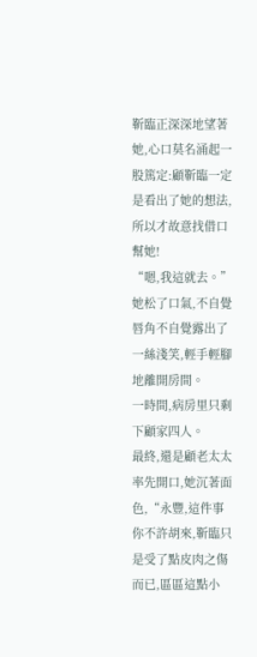靳臨正深深地望著她,心口莫名涌起一股篤定:顧靳臨一定是看出了她的想法,所以才故意找借口幫她!
“嗯,我這就去。”
她松了口氣,不自覺唇角不自覺露出了一絲淺笑,輕手輕腳地離開房間。
一時間,病房里只剩下顧家四人。
最終,還是顧老太太率先開口,她沉著面色,“永豐,這件事你不許胡來,靳臨只是受了點皮肉之傷而已,區區這點小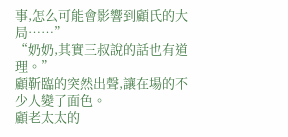事,怎么可能會影響到顧氏的大局……”
“奶奶,其實三叔說的話也有道理。”
顧靳臨的突然出聲,讓在場的不少人變了面色。
顧老太太的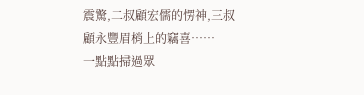震驚,二叔顧宏儒的愣神,三叔顧永豐眉梢上的竊喜……
一點點掃過眾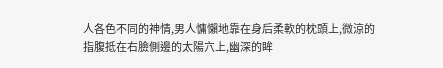人各色不同的神情,男人慵懶地靠在身后柔軟的枕頭上,微涼的指腹抵在右臉側邊的太陽穴上,幽深的眸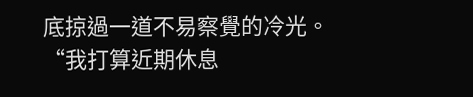底掠過一道不易察覺的冷光。
“我打算近期休息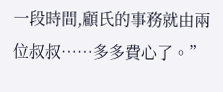一段時間,顧氏的事務就由兩位叔叔……多多費心了。”